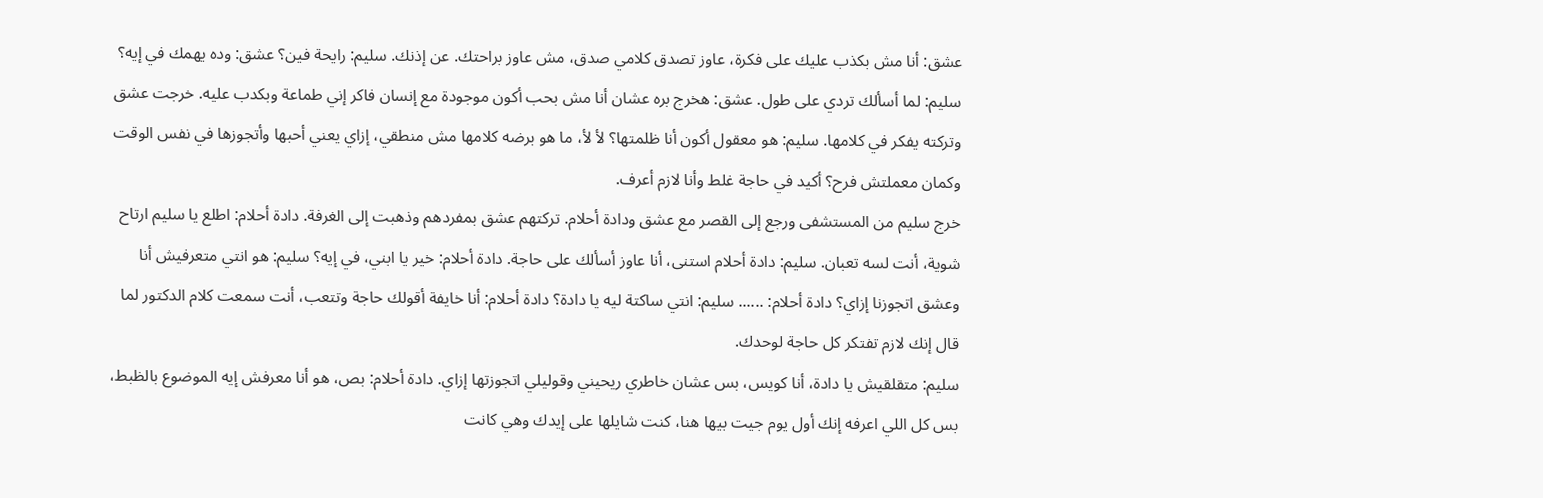عشق: أنا مش بكذب عليك على فكرة، عاوز تصدق كلامي صدق، مش عاوز براحتك. عن إذنك. سليم: رايحة فين؟ عشق: وده يهمك في إيه؟ سليم: لما أسألك تردي على طول. عشق: هخرج بره عشان أنا مش بحب أكون موجودة مع إنسان فاكر إني طماعة وبكدب عليه. خرجت عشق وتركته يفكر في كلامها. سليم: هو معقول أكون أنا ظلمتها؟ لأ لأ، ما هو برضه كلامها مش منطقي، إزاي يعني أحبها وأتجوزها في نفس الوقت وكمان معملتش فرح؟ أكيد في حاجة غلط وأنا لازم أعرف.
خرج سليم من المستشفى ورجع إلى القصر مع عشق ودادة أحلام. تركتهم عشق بمفردهم وذهبت إلى الغرفة. دادة أحلام: اطلع يا سليم ارتاح شوية، أنت لسه تعبان. سليم: دادة أحلام استنى، أنا عاوز أسألك على حاجة. دادة أحلام: خير يا ابني، في إيه؟ سليم: هو انتي متعرفيش أنا وعشق اتجوزنا إزاي؟ دادة أحلام: ...... سليم: انتي ساكتة ليه يا دادة؟ دادة أحلام: أنا خايفة أقولك حاجة وتتعب، أنت سمعت كلام الدكتور لما قال إنك لازم تفتكر كل حاجة لوحدك.
سليم: متقلقيش يا دادة، أنا كويس، بس عشان خاطري ريحيني وقوليلي اتجوزتها إزاي. دادة أحلام: بص، هو أنا معرفش إيه الموضوع بالظبط، بس كل اللي اعرفه إنك أول يوم جيت بيها هنا، كنت شايلها على إيدك وهي كانت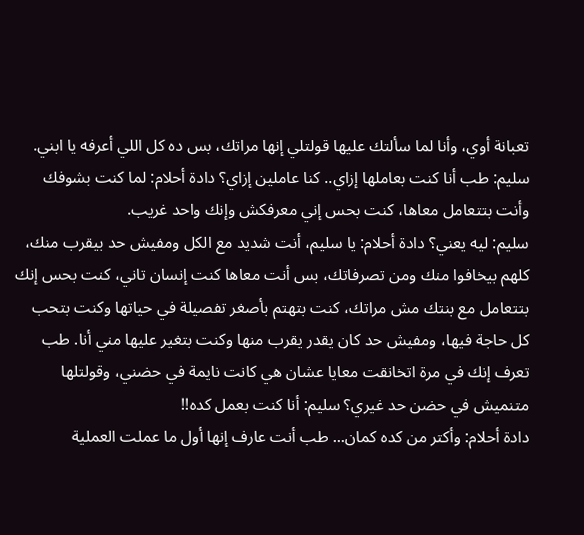تعبانة أوي، وأنا لما سألتك عليها قولتلي إنها مراتك، بس ده كل اللي أعرفه يا ابني. سليم: طب أنا كنت بعاملها إزاي.. كنا عاملين إزاي؟ دادة أحلام: لما كنت بشوفك وأنت بتتعامل معاها، كنت بحس إني معرفكش وإنك واحد غريب.
سليم: ليه يعني؟ دادة أحلام: يا سليم، أنت شديد مع الكل ومفيش حد بيقرب منك، كلهم بيخافوا منك ومن تصرفاتك، بس أنت معاها كنت إنسان تاني، كنت بحس إنك بتتعامل مع بنتك مش مراتك، كنت بتهتم بأصغر تفصيلة في حياتها وكنت بتحب كل حاجة فيها، ومفيش حد كان يقدر يقرب منها وكنت بتغير عليها مني أنا. طب تعرف إنك في مرة اتخانقت معايا عشان هي كانت نايمة في حضني، وقولتلها متنميش في حضن حد غيري؟ سليم: أنا كنت بعمل كده!!
دادة أحلام: وأكتر من كده كمان... طب أنت عارف إنها أول ما عملت العملية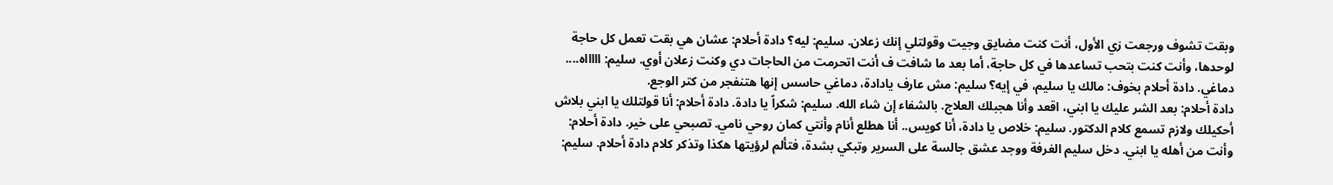وبقت تشوف ورجعت زي الأول، أنت كنت مضايق وجيت وقولتلي إنك زعلان. سليم: ليه؟ دادة أحلام: عشان هي بقت تعمل كل حاجة لوحدها، وأنت كنت بتحب تساعدها في كل حاجة، أما بعد ما شافت ف أنت اتحرمت من الحاجات دي وكنت زعلان أوي. سليم: اااااه.... دماغي. دادة أحلام بخوف: مالك يا سليم، في إيه؟ سليم: مش عارف يادادة، دماغي حاسس إنها هتنفجر من كتر الوجع.
دادة أحلام: بعد الشر عليك يا ابني، اقعد وأنا هجبلك العلاج. بالشفاء إن شاء الله. سليم: شكراً يا دادة. دادة أحلام: أنا قولتلك يا ابني بلاش أحكيلك ولازم تسمع كلام الدكتور. سليم: خلاص يا دادة، أنا كويس.. أنا هطلع أنام وأنتي كمان روحي نامي. تصبحي على خير. دادة أحلام: وأنت من أهله يا ابني. دخل سليم الغرفة ووجد عشق جالسة على السرير وتبكي بشدة، فتألم لرؤيتها هكذا وتذكر كلام دادة أحلام. سليم: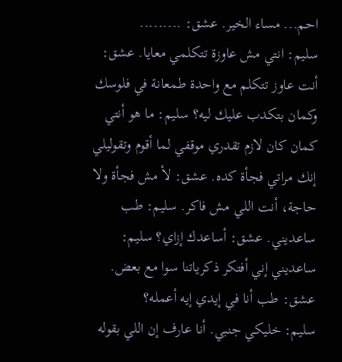احم... مساء الخير. عشق: .........
سليم: انتي مش عاوزة تتكلمي معايا. عشق: أنت عاوز تتكلم مع واحدة طمعانة في فلوسك وكمان بتكدب عليك ليه؟ سليم: ما هو أنتي كمان كان لازم تقدري موقفي لما أقوم وتقوليلي إنك مراتي فجأة كده. عشق: لأ مش فجأة ولا حاجة، أنت اللي مش فاكر. سليم: طب ساعديني. عشق: أساعدك إزاي؟ سليم: ساعديني إني أفتكر ذكرياتنا سوا مع بعض. عشق: طب أنا في إيدي إيه أعمله؟
سليم: خليكي جنبي. أنا عارف إن اللي بقوله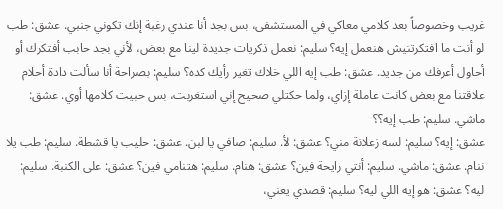غريب وخصوصاً بعد كلامي معاكي في المستشفى، بس بجد أنا عندي رغبة إنك تكوني جنبي. عشق: طب لو أنت ما افتكرتنيش هنعمل إيه؟ سليم: نعمل ذكريات جديدة لينا مع بعض، لأني بجد حابب أفتكرك أو أحاول أعرفك من جديد. عشق: طب إيه اللي خلاك تغير رأيك كده؟ سليم: بصراحة أنا سألت دادة أحلام علاقتنا مع بعض كانت عاملة إزاي، ولما حكتلي صحيح إني استغربت، بس حبيت كلامها أوي. عشق: ماشي. سليم: طب إيه؟؟
عشق: إيه؟ سليم: لسه زعلانة مني؟ عشق: لأ. سليم: صافي يا لبن. عشق: حليب يا قشطة. سليم: طب يلا ننام. عشق: ماشي. سليم: أنتي رايحة فين؟ عشق: هنام. سليم: هتنامي فين؟ عشق: على الكنبة. سليم: ليه؟ عشق: هو إيه اللي ليه؟ سليم: قصدي يعني،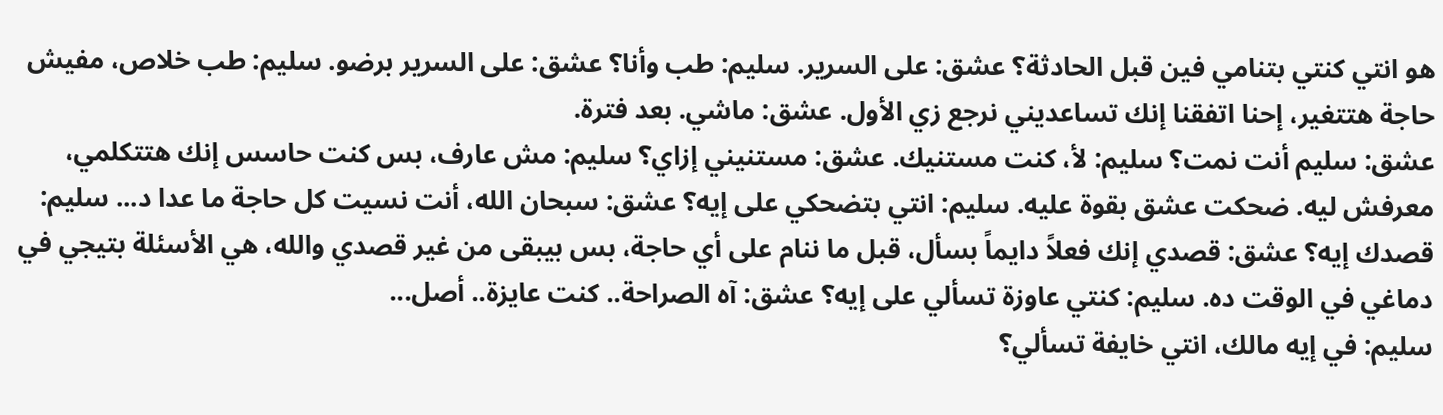هو انتي كنتي بتنامي فين قبل الحادثة؟ عشق: على السرير. سليم: طب وأنا؟ عشق: على السرير برضو. سليم: طب خلاص، مفيش حاجة هتتغير، إحنا اتفقنا إنك تساعديني نرجع زي الأول. عشق: ماشي. بعد فترة.
عشق: سليم أنت نمت؟ سليم: لأ، كنت مستنيك. عشق: مستنيني إزاي؟ سليم: مش عارف، بس كنت حاسس إنك هتتكلمي، معرفش ليه. ضحكت عشق بقوة عليه. سليم: انتي بتضحكي على إيه؟ عشق: سبحان الله، أنت نسيت كل حاجة ما عدا د... سليم: قصدك إيه؟ عشق: قصدي إنك فعلاً دايماً بسأل، قبل ما ننام على أي حاجة، بس بيبقى من غير قصدي والله، هي الأسئلة بتيجي في دماغي في الوقت ده. سليم: كنتي عاوزة تسألي على إيه؟ عشق: آه الصراحة.. كنت عايزة.. أصل...
سليم: في إيه مالك، انتي خايفة تسألي؟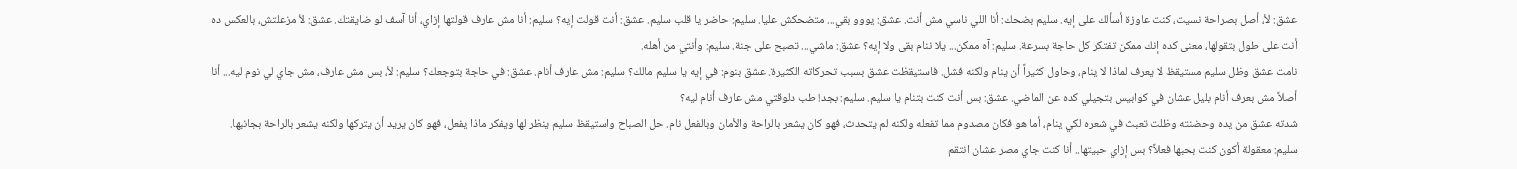عشق: لأ، أصل بصراحة نسيت، كنت عاوزة أسألك على إيه. سليم بضحك: أنا اللي ناسي مش أنت. عشق: يووو بقي... متضحكش عليا. سليم: حاضر يا قلب سليم. عشق: أنت قولت إيه؟ سليم: أنا مش عارف قولتها إزاي، أنا آسف لو ضايقتك. عشق: لأ مزعلتش، بالعكس ده أنت على طول بتقولها، معنى كده إنك ممكن تفتكر كل حاجة بسرعة. سليم: آه ممكن... يلا ننام بقى ولا إيه؟ عشق: ماشي... تصبح على جنة. سليم: وأنتي من أهله.
نامت عشق وظل سليم مستيقظ لا يعرف لماذا لا ينام، وحاول كثيراً أن ينام ولكنه فشل. فاستيقظت عشق بسبب تحركاته الكثيرة. عشق بنوم: في إيه يا سليم مالك؟ سليم: مش عارف أنام. عشق: في حاجة بتوجعك؟ سليم: لأ، بس مش عارف، مش جاي لي نوم ليه... أنا أصلاً مش بعرف أنام بليل عشان في كوابيس بتجيلي كده عن الماضي. عشق: بس أنت كنت بتنام يا سليم. سليم: بجد! طب دلوقتي مش عارف أنام ليه؟
شدته عشق من يده وحضنته وظلت تعبث في شعره لكي ينام، أما هو فكان مصدوم مما تفعله ولكنه لم يتحدث، فهو كان يشعر بالراحة والأمان وبالفعل نام. حل الصباح واستيقظ سليم ينظر لها ويفكر ماذا يفعل، فهو كان يريد أن يتركها ولكنه يشعر بالراحة بجانبها. سليم: معقولة أكون كنت بحبها فعلاً؟ بس إزاي حبيتها.. أنا كنت جاي مصر عشان انتقم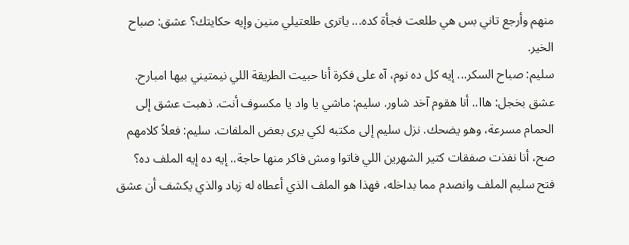منهم وأرجع تاني بس هي طلعت فجأة كده... ياترى طلعتيلي منين وإيه حكايتك؟ عشق: صباح الخير.
سليم: صباح السكر... إيه كل ده نوم، آه على فكرة أنا حبيت الطريقة اللي نيمتيني بيها امبارح. عشق بخجل: هاا.. أنا هقوم آخد شاور. سليم: ماشي يا واد يا مكسوف أنت. ذهبت عشق إلى الحمام مسرعة، وهو يضحك. نزل سليم إلى مكتبه لكي يرى بعض الملفات. سليم: فعلاً كلامهم صح، أنا نفذت صفقات كتير الشهرين اللي فاتوا ومش فاكر منها حاجة.. إيه ده إيه الملف ده؟
فتح سليم الملف وانصدم مما بداخله، فهذا هو الملف الذي أعطاه له زباد والذي يكشف أن عشق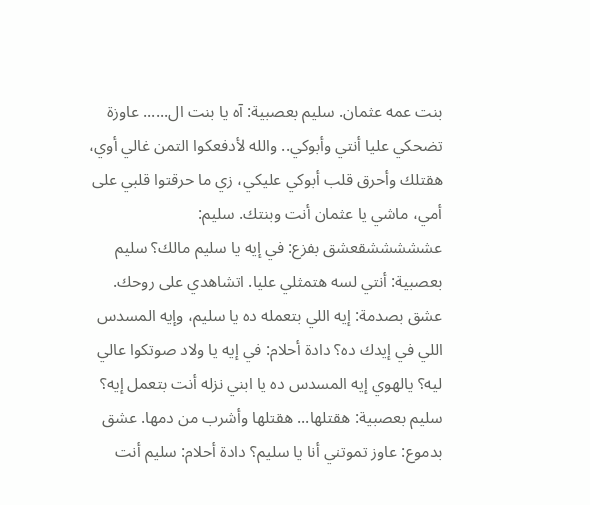بنت عمه عثمان. سليم بعصبية: آه يا بنت ال...... عاوزة تضحكي عليا أنتي وأبوكي.. والله لأدفعكوا التمن غالي أوي، هقتلك وأحرق قلب أبوكي عليكي، زي ما حرقتوا قلبي على أمي، ماشي يا عثمان أنت وبنتك. سليم: عشششششقعشق بفزع: في إيه يا سليم مالك؟ سليم بعصبية: أنتي لسه هتمثلي عليا. اتشاهدي على روحك.
عشق بصدمة: إيه اللي بتعمله ده يا سليم، وإيه المسدس اللي في إيدك ده؟ دادة أحلام: في إيه يا ولاد صوتكوا عالي ليه؟ يالهوي إيه المسدس ده يا ابني نزله أنت بتعمل إيه؟ سليم بعصبية: هقتلها... هقتلها وأشرب من دمها. عشق بدموع: عاوز تموتني أنا يا سليم؟ دادة أحلام: سليم أنت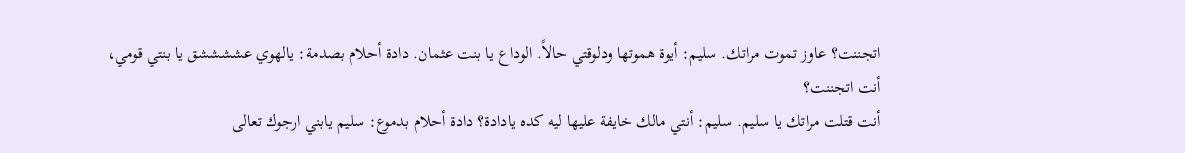اتجننت؟ عاوز تموت مراتك. سليم: أيوة هموتها ودلوقتي حالاً. الوداع يا بنت عثمان. دادة أحلام بصدمة: يالهوي عششششق يا بنتي قومي، أنت اتجننت؟
أنت قتلت مراتك يا سليم. سليم: أنتي مالك خايفة عليها ليه كده يادادة؟ دادة أحلام بدموع: سليم يابني ارجوك تعالى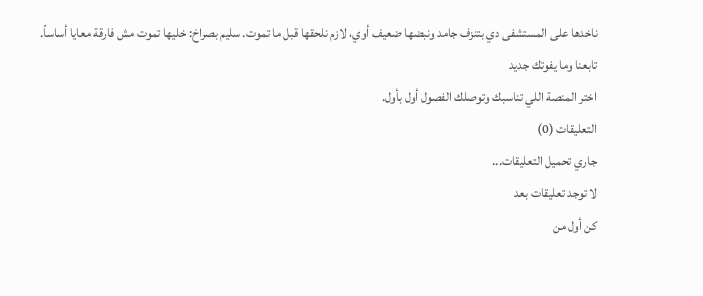ناخدها على المستشفى دي بتنزف جامد ونبضها ضعيف أوي، لازم نلحقها قبل ما تموت. سليم بصراخ: خليها تموت مش فارقة معايا أساساً.
تابعنا وما يفوتك جديد
اختر المنصة اللي تناسبك وتوصلك الفصول أول بأول.
التعليقات (0)
جاري تحميل التعليقات...
لا توجد تعليقات بعد
كن أول من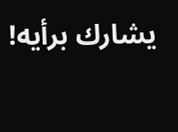يشارك برأيه!